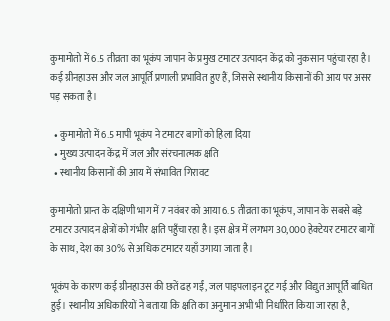कुमा‍मोतो में 6.5 तीव्रता का भूकंप जापान के प्रमुख टमाटर उत्पादन केंद्र को नुकसान पहुंचा रहा है। कई ग्रीनहाउस और जल आपूर्ति प्रणाली प्रभावित हुए हैं, जिससे स्थानीय किसानों की आय पर असर पड़ सकता है।

  • कुमामोतो में 6.5 मापी भूकंप ने टमाटर बागों को हिला दिया
  • मुख्य उत्पादन केंद्र में जल और संरचनात्मक क्षति
  • स्थानीय किसानों की आय में संभावित गिरावट

कुमामोतो प्रान्त के दक्षिणी भाग में 7 नवंबर को आया 6.5 तीव्रता का भूकंप, जापान के सबसे बड़े टमाटर उत्पादन क्षेत्रों को गंभीर क्षति पहुँचा रहा है। इस क्षेत्र में लगभग 30,000 हेक्टेयर टमाटर बागों के साथ, देश का 30% से अधिक टमाटर यहाँ उगाया जाता है।

भूकंप के कारण कई ग्रीनहाउस की छतें ढह गईं, जल पाइपलाइन टूट गई और विद्युत आपूर्ति बाधित हुई। स्थानीय अधिकारियों ने बताया कि क्षति का अनुमान अभी भी निर्धारित किया जा रहा है,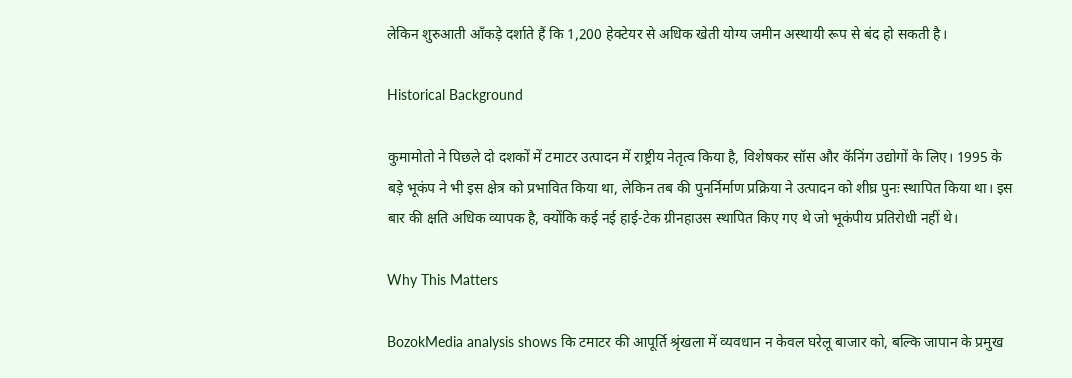लेकिन शुरुआती आँकड़े दर्शाते हैं कि 1,200 हेक्टेयर से अधिक खेती योग्य जमीन अस्थायी रूप से बंद हो सकती है।

Historical Background

कुमामोतो ने पिछले दो दशकों में टमाटर उत्पादन में राष्ट्रीय नेतृत्व किया है, विशेषकर सॉस और कॅनिंग उद्योगों के लिए। 1995 के बड़े भूकंप ने भी इस क्षेत्र को प्रभावित किया था, लेकिन तब की पुनर्निर्माण प्रक्रिया ने उत्पादन को शीघ्र पुनः स्थापित किया था। इस बार की क्षति अधिक व्यापक है, क्योंकि कई नई हाई‑टेक ग्रीनहाउस स्थापित किए गए थे जो भूकंपीय प्रतिरोधी नहीं थे।

Why This Matters

BozokMedia analysis shows कि टमाटर की आपूर्ति श्रृंखला में व्यवधान न केवल घरेलू बाजार को, बल्कि जापान के प्रमुख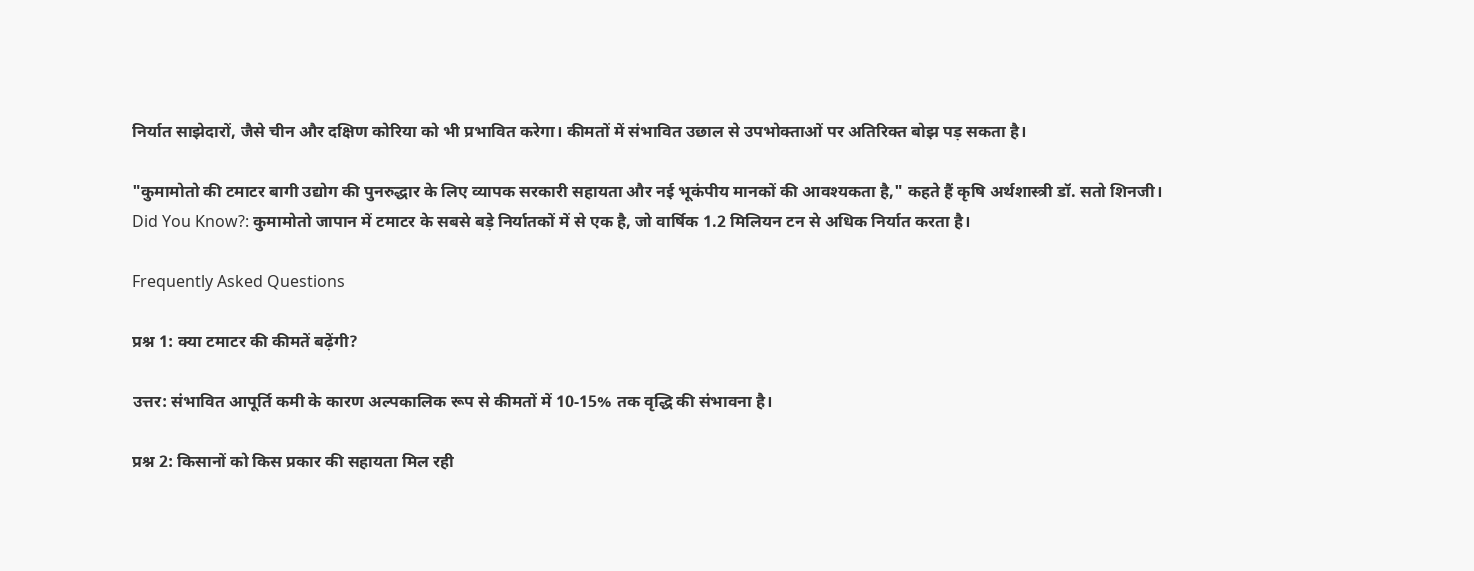निर्यात साझेदारों, जैसे चीन और दक्षिण कोरिया को भी प्रभावित करेगा। कीमतों में संभावित उछाल से उपभोक्ताओं पर अतिरिक्त बोझ पड़ सकता है।

"कुमामोतो की टमाटर बागी उद्योग की पुनरुद्धार के लिए व्यापक सरकारी सहायता और नई भूकंपीय मानकों की आवश्यकता है," कहते हैं कृषि अर्थशास्त्री डॉ. सतो शिनजी।
Did You Know?: कुमामोतो जापान में टमाटर के सबसे बड़े निर्यातकों में से एक है, जो वार्षिक 1.2 मिलियन टन से अधिक निर्यात करता है।

Frequently Asked Questions

प्रश्न 1: क्या टमाटर की कीमतें बढ़ेंगी?

उत्तर: संभावित आपूर्ति कमी के कारण अल्पकालिक रूप से कीमतों में 10‑15% तक वृद्धि की संभावना है।

प्रश्न 2: किसानों को किस प्रकार की सहायता मिल रही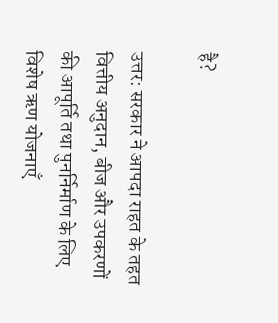है?

उत्तर: सरकार ने आपदा राहत के तहत वित्तीय अनुदान, बीज और उपकरणों की आपूर्ति तथा पुनर्निर्माण के लिए विशेष ऋण योजनाएँ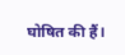घोषित की हैं।